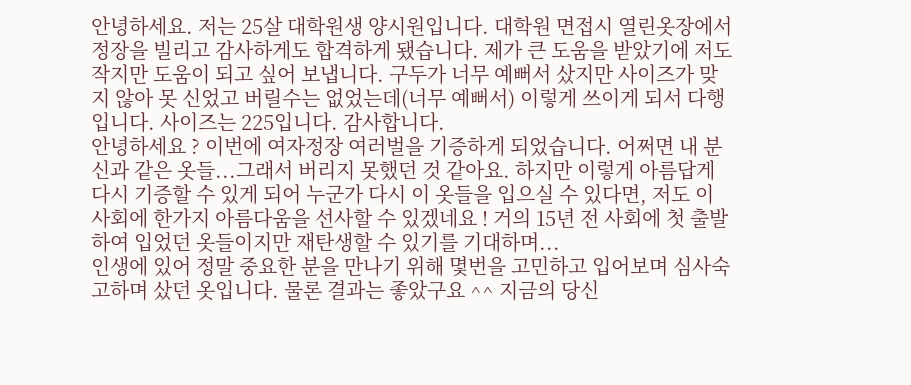안녕하세요. 저는 25살 대학원생 양시원입니다. 대학원 면접시 열린옷장에서 정장을 빌리고 감사하게도 합격하게 됐습니다. 제가 큰 도움을 받았기에 저도 작지만 도움이 되고 싶어 보냅니다. 구두가 너무 예뻐서 샀지만 사이즈가 맞지 않아 못 신었고 버릴수는 없었는데(너무 예뻐서) 이렇게 쓰이게 되서 다행입니다. 사이즈는 225입니다. 감사합니다.
안녕하세요 ? 이번에 여자정장 여러벌을 기증하게 되었습니다. 어쩌면 내 분신과 같은 옷들...그래서 버리지 못했던 것 같아요. 하지만 이렇게 아름답게 다시 기증할 수 있게 되어 누군가 다시 이 옷들을 입으실 수 있다면, 저도 이 사회에 한가지 아름다움을 선사할 수 있겠네요 ! 거의 15년 전 사회에 첫 출발하여 입었던 옷들이지만 재탄생할 수 있기를 기대하며...
인생에 있어 정말 중요한 분을 만나기 위해 몇번을 고민하고 입어보며 심사숙고하며 샀던 옷입니다. 물론 결과는 좋았구요 ^^ 지금의 당신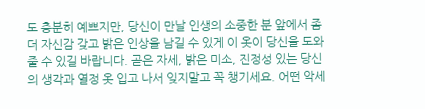도 충분히 예쁘지만, 당신이 만날 인생의 소중한 분 앞에서 좀 더 자신감 갖고 밝은 인상을 남길 수 있게 이 옷이 당신을 도와줄 수 있길 바랍니다. 곧은 자세, 밝은 미소, 진정성 있는 당신의 생각과 열정 옷 입고 나서 잊지말고 꼭 챙기세요. 어떤 악세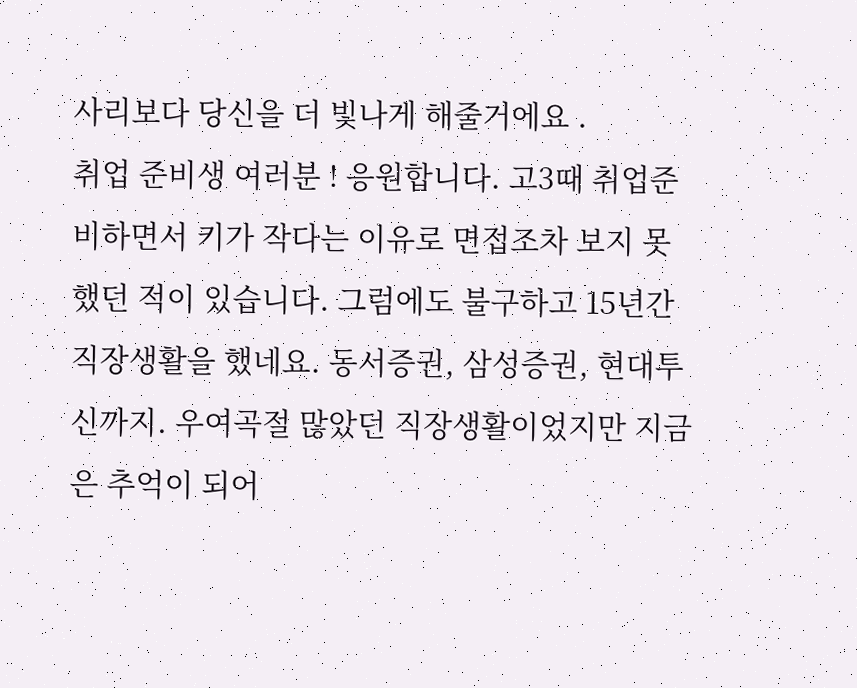사리보다 당신을 더 빛나게 해줄거에요 .
취업 준비생 여러분 ! 응원합니다. 고3때 취업준비하면서 키가 작다는 이유로 면접조차 보지 못했던 적이 있습니다. 그럼에도 불구하고 15년간 직장생활을 했네요. 동서증권, 삼성증권, 현대투신까지. 우여곡절 많았던 직장생활이었지만 지금은 추억이 되어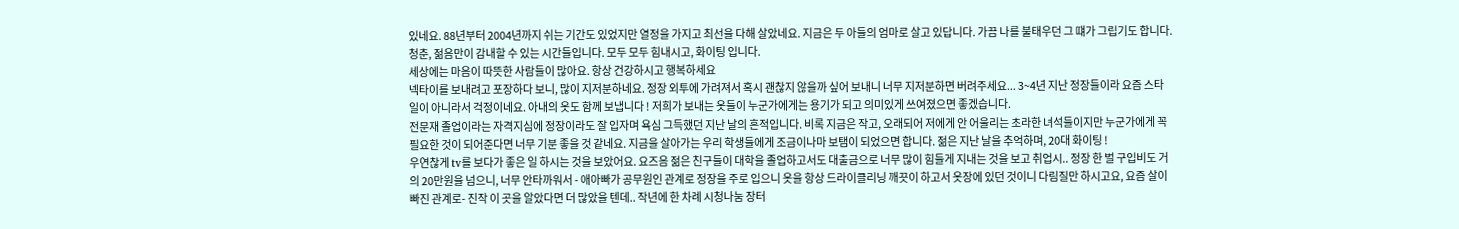있네요. 88년부터 2004년까지 쉬는 기간도 있었지만 열정을 가지고 최선을 다해 살았네요. 지금은 두 아들의 엄마로 살고 있답니다. 가끔 나를 불태우던 그 떄가 그립기도 합니다. 청춘, 젊음만이 감내할 수 있는 시간들입니다. 모두 모두 힘내시고, 화이팅 입니다.
세상에는 마음이 따뜻한 사람들이 많아요. 항상 건강하시고 행복하세요
넥타이를 보내려고 포장하다 보니, 많이 지저분하네요. 정장 외투에 가려져서 혹시 괜찮지 않을까 싶어 보내니 너무 지저분하면 버려주세요... 3~4년 지난 정장들이라 요즘 스타일이 아니라서 걱정이네요. 아내의 옷도 함께 보냅니다 ! 저희가 보내는 옷들이 누군가에게는 용기가 되고 의미있게 쓰여졌으면 좋겠습니다.
전문재 졸업이라는 자격지심에 정장이라도 잘 입자며 욕심 그득했던 지난 날의 흔적입니다. 비록 지금은 작고, 오래되어 저에게 안 어울리는 초라한 녀석들이지만 누군가에게 꼭 필요한 것이 되어준다면 너무 기분 좋을 것 같네요. 지금을 살아가는 우리 학생들에게 조금이나마 보탬이 되었으면 합니다. 젊은 지난 날을 추억하며, 20대 화이팅 !
우연찮게 tv를 보다가 좋은 일 하시는 것을 보았어요. 요즈음 젊은 친구들이 대학을 졸업하고서도 대출금으로 너무 많이 힘들게 지내는 것을 보고 취업시.. 정장 한 벌 구입비도 거의 20만원을 넘으니, 너무 안타까워서 - 애아빠가 공무원인 관계로 정장을 주로 입으니 옷을 항상 드라이클리닝 깨끗이 하고서 옷장에 있던 것이니 다림질만 하시고요, 요즘 살이 빠진 관계로- 진작 이 곳을 알았다면 더 많았을 텐데.. 작년에 한 차례 시청나눔 장터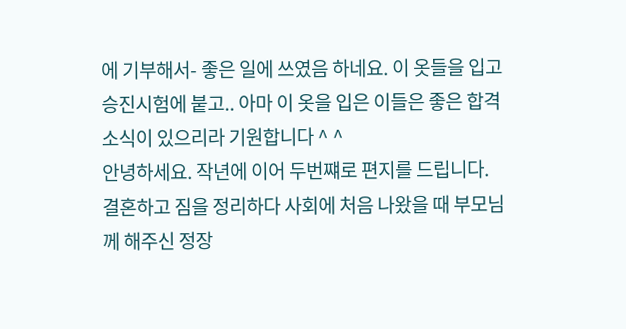에 기부해서- 좋은 일에 쓰였음 하네요. 이 옷들을 입고 승진시험에 붙고.. 아마 이 옷을 입은 이들은 좋은 합격소식이 있으리라 기원합니다 ^ ^
안녕하세요. 작년에 이어 두번쨰로 편지를 드립니다. 결혼하고 짐을 정리하다 사회에 처음 나왔을 때 부모님께 해주신 정장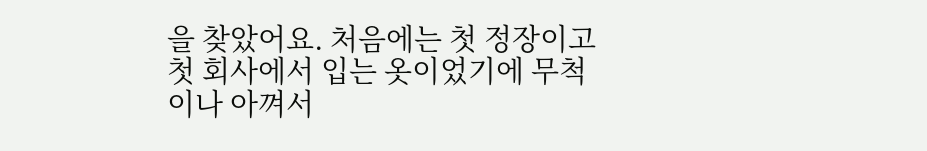을 찾았어요. 처음에는 첫 정장이고 첫 회사에서 입는 옷이었기에 무척이나 아껴서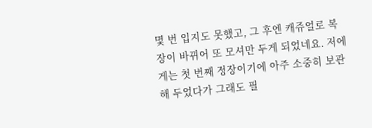몇 번 입지도 못했고, 그 후엔 캐쥬얼로 복장이 바뀌어 또 모셔만 두게 되었네요. 저에게는 첫 번째 정장이기에 아주 소중히 보관해 두었다가 그래도 필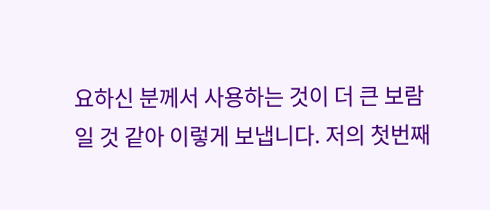요하신 분께서 사용하는 것이 더 큰 보람일 것 같아 이렇게 보냅니다. 저의 첫번째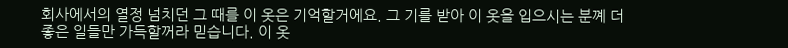회사에서의 열정 넘치던 그 때를 이 옷은 기억할거에요. 그 기를 받아 이 옷을 입으시는 분꼐 더 좋은 일들만 가득할꺼라 믿습니다. 이 옷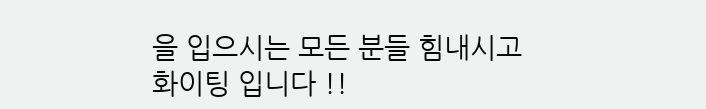을 입으시는 모든 분들 힘내시고 화이팅 입니다 !!